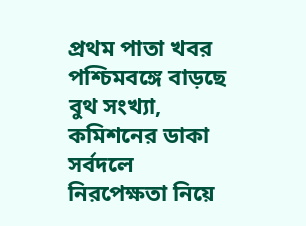প্রথম পাতা খবর পশ্চিমবঙ্গে বাড়ছে বুথ সংখ্যা, কমিশনের ডাকা সর্বদলে নিরপেক্ষতা নিয়ে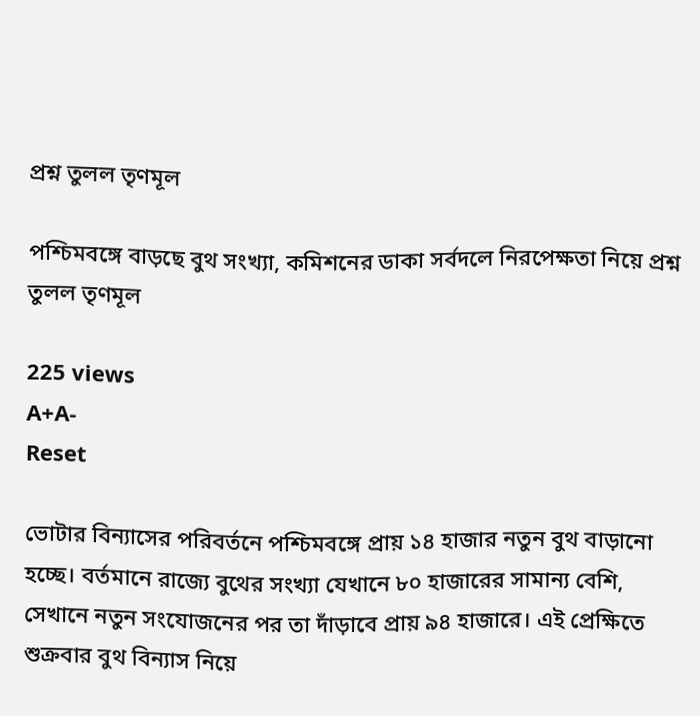প্রশ্ন তুলল তৃণমূল

পশ্চিমবঙ্গে বাড়ছে বুথ সংখ্যা, কমিশনের ডাকা সর্বদলে নিরপেক্ষতা নিয়ে প্রশ্ন তুলল তৃণমূল

225 views
A+A-
Reset

ভোটার বিন্যাসের পরিবর্তনে পশ্চিমবঙ্গে প্রায় ১৪ হাজার নতুন বুথ বাড়ানো হচ্ছে। বর্তমানে রাজ্যে বুথের সংখ্যা যেখানে ৮০ হাজারের সামান্য বেশি, সেখানে নতুন সংযোজনের পর তা দাঁড়াবে প্রায় ৯৪ হাজারে। এই প্রেক্ষিতে শুক্রবার বুথ বিন্যাস নিয়ে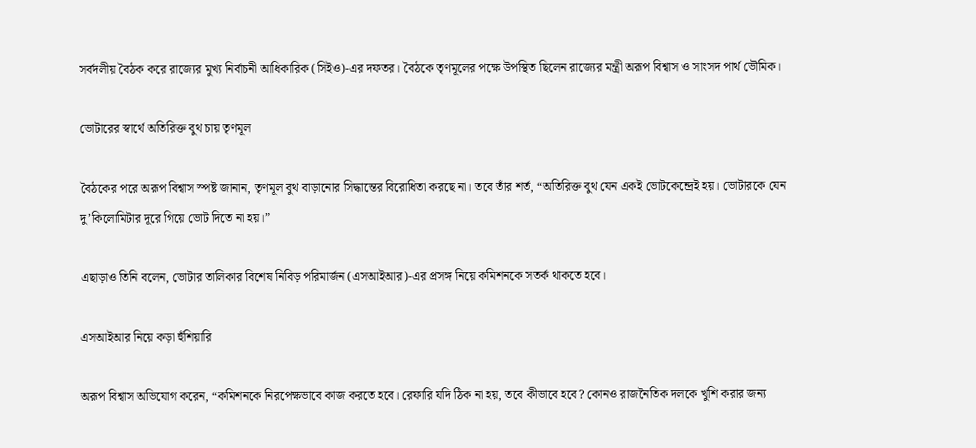সর্বদলীয় বৈঠক করে রাজ্যের মুখ্য নির্বাচনী আধিকারিক (সিইও)-এর দফতর। বৈঠকে তৃণমূলের পক্ষে উপস্থিত ছিলেন রাজ্যের মন্ত্রী অরূপ বিশ্বাস ও সাংসদ পার্থ ভৌমিক।

ভোটারের স্বার্থে অতিরিক্ত বুথ চায় তৃণমূল

বৈঠকের পরে অরূপ বিশ্বাস স্পষ্ট জানান, তৃণমূল বুথ বাড়ানোর সিদ্ধান্তের বিরোধিতা করছে না। তবে তাঁর শর্ত, “অতিরিক্ত বুথ যেন একই ভোটকেন্দ্রেই হয়। ভোটারকে যেন দু’কিলোমিটার দূরে গিয়ে ভোট দিতে না হয়।”

এছাড়াও তিনি বলেন, ভোটার তালিকার বিশেষ নিবিড় পরিমার্জন (এসআইআর)-এর প্রসঙ্গ নিয়ে কমিশনকে সতর্ক থাকতে হবে।

এসআইআর নিয়ে কড়া হুঁশিয়ারি

অরূপ বিশ্বাস অভিযোগ করেন, “কমিশনকে নিরপেক্ষভাবে কাজ করতে হবে। রেফারি যদি ঠিক না হয়, তবে কীভাবে হবে? কোনও রাজনৈতিক দলকে খুশি করার জন্য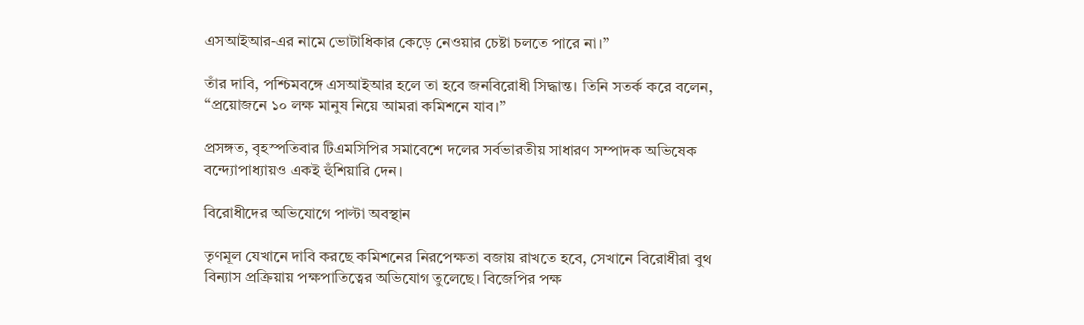এসআইআর-এর নামে ভোটাধিকার কেড়ে নেওয়ার চেষ্টা চলতে পারে না।”

তাঁর দাবি, পশ্চিমবঙ্গে এসআইআর হলে তা হবে জনবিরোধী সিদ্ধান্ত। তিনি সতর্ক করে বলেন, “প্রয়োজনে ১০ লক্ষ মানুষ নিয়ে আমরা কমিশনে যাব।”

প্রসঙ্গত, বৃহস্পতিবার টিএমসিপির সমাবেশে দলের সর্বভারতীয় সাধারণ সম্পাদক অভিষেক বন্দ্যোপাধ্যায়ও একই হুঁশিয়ারি দেন।

বিরোধীদের অভিযোগে পাল্টা অবস্থান

তৃণমূল যেখানে দাবি করছে কমিশনের নিরপেক্ষতা বজায় রাখতে হবে, সেখানে বিরোধীরা বুথ বিন্যাস প্রক্রিয়ায় পক্ষপাতিত্বের অভিযোগ তুলেছে। বিজেপির পক্ষ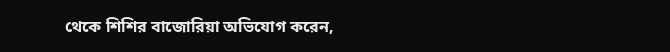থেকে শিশির বাজোরিয়া অভিযোগ করেন,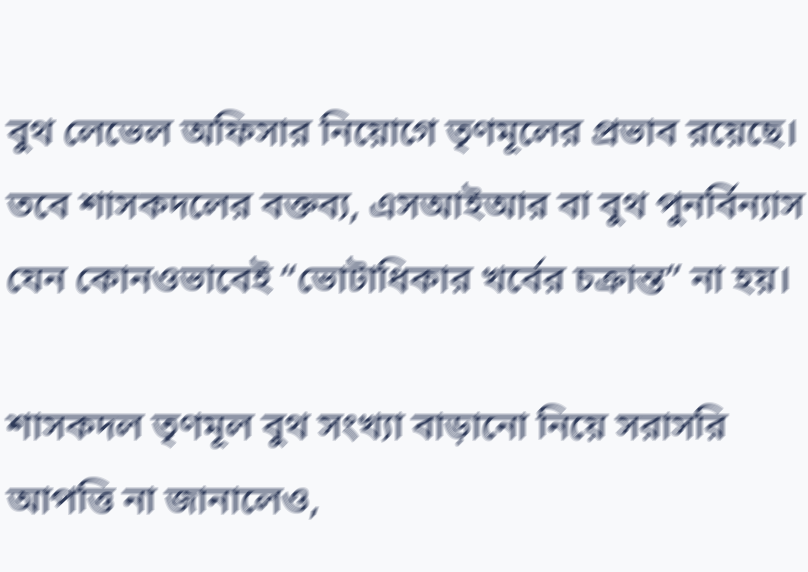বুথ লেভেল অফিসার নিয়োগে তৃণমূলের প্রভাব রয়েছে। তবে শাসকদলের বক্তব্য, এসআইআর বা বুথ পুনর্বিন্যাস যেন কোনওভাবেই “ভোটাধিকার খর্বের চক্রান্ত” না হয়।

শাসকদল তৃণমূল বুথ সংখ্যা বাড়ানো নিয়ে সরাসরি আপত্তি না জানালেও,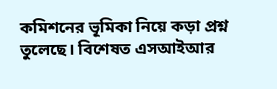কমিশনের ভূমিকা নিয়ে কড়া প্রশ্ন তুলেছে। বিশেষত এসআইআর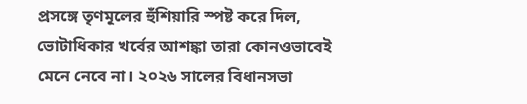প্রসঙ্গে তৃণমূলের হুঁশিয়ারি স্পষ্ট করে দিল, ভোটাধিকার খর্বের আশঙ্কা তারা কোনওভাবেই মেনে নেবে না। ২০২৬ সালের বিধানসভা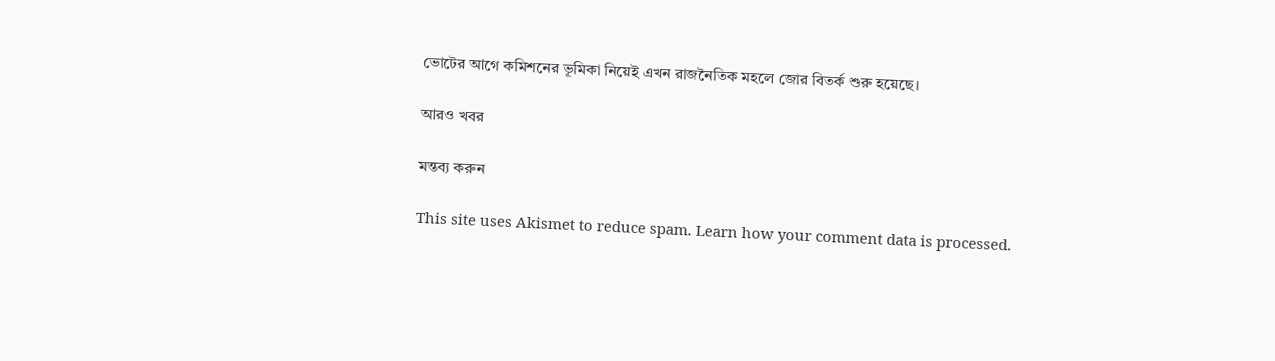ভোটের আগে কমিশনের ভূমিকা নিয়েই এখন রাজনৈতিক মহলে জোর বিতর্ক শুরু হয়েছে।

আরও খবর

মন্তব্য করুন

This site uses Akismet to reduce spam. Learn how your comment data is processed.